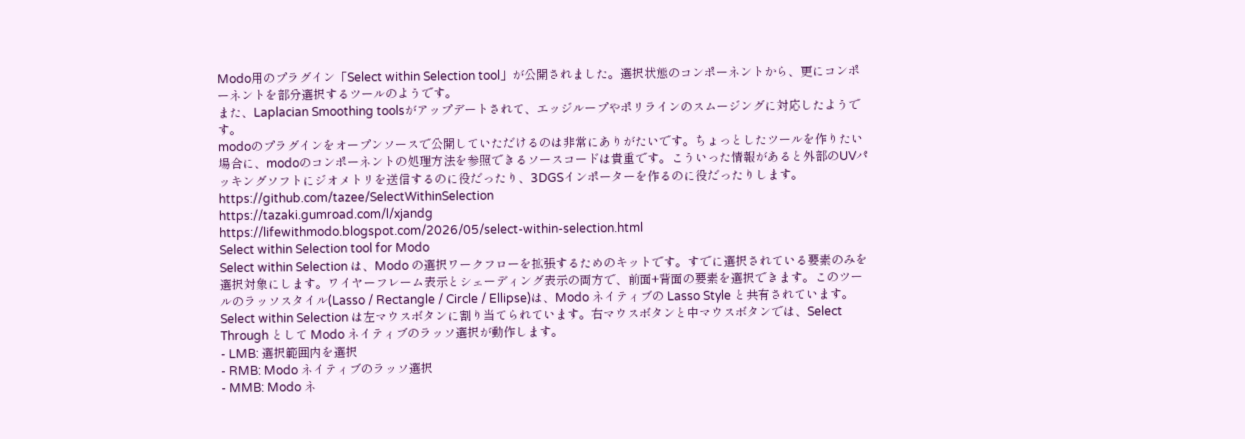Modo用のプラグイン「Select within Selection tool」が公開されました。選択状態のコンポーネントから、更にコンポーネントを部分選択するツールのようです。
また、Laplacian Smoothing toolsがアップデートされて、エッジループやポリラインのスムージングに対応したようです。
modoのプラグインをオープンソースで公開していただけるのは非常にありがたいです。ちょっとしたツールを作りたい場合に、modoのコンポーネントの処理方法を参照できるソースコードは貴重です。こういった情報があると外部のUVパッキングソフトにジオメトリを送信するのに役だったり、3DGSインポーターを作るのに役だったりします。
https://github.com/tazee/SelectWithinSelection
https://tazaki.gumroad.com/l/xjandg
https://lifewithmodo.blogspot.com/2026/05/select-within-selection.html
Select within Selection tool for Modo
Select within Selection は、Modo の選択ワークフローを拡張するためのキットです。すでに選択されている要素のみを選択対象にします。ワイヤーフレーム表示とシェーディング表示の両方で、前面+背面の要素を選択できます。このツールのラッソスタイル(Lasso / Rectangle / Circle / Ellipse)は、Modo ネイティブの Lasso Style と共有されています。
Select within Selection は左マウスボタンに割り当てられています。右マウスボタンと中マウスボタンでは、Select Through として Modo ネイティブのラッソ選択が動作します。
- LMB: 選択範囲内を選択
- RMB: Modo ネイティブのラッソ選択
- MMB: Modo ネ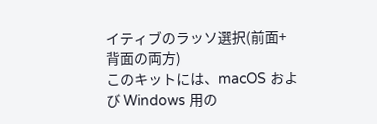イティブのラッソ選択(前面+背面の両方)
このキットには、macOS および Windows 用の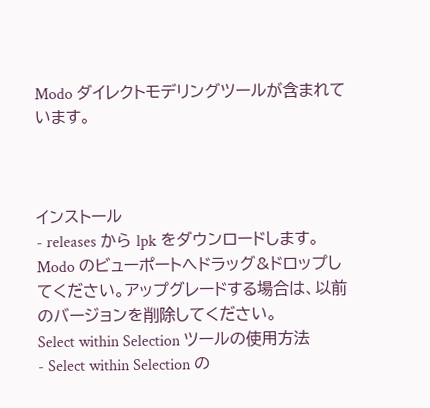Modo ダイレクトモデリングツールが含まれています。



インストール
- releases から lpk をダウンロードします。Modo のビューポートへドラッグ&ドロップしてください。アップグレードする場合は、以前のバージョンを削除してください。
Select within Selection ツールの使用方法
- Select within Selection の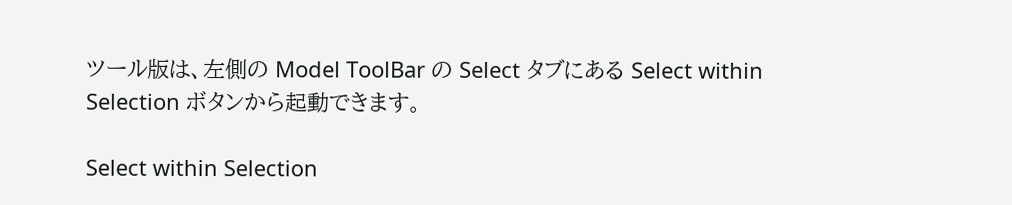ツール版は、左側の Model ToolBar の Select タブにある Select within Selection ボタンから起動できます。

Select within Selection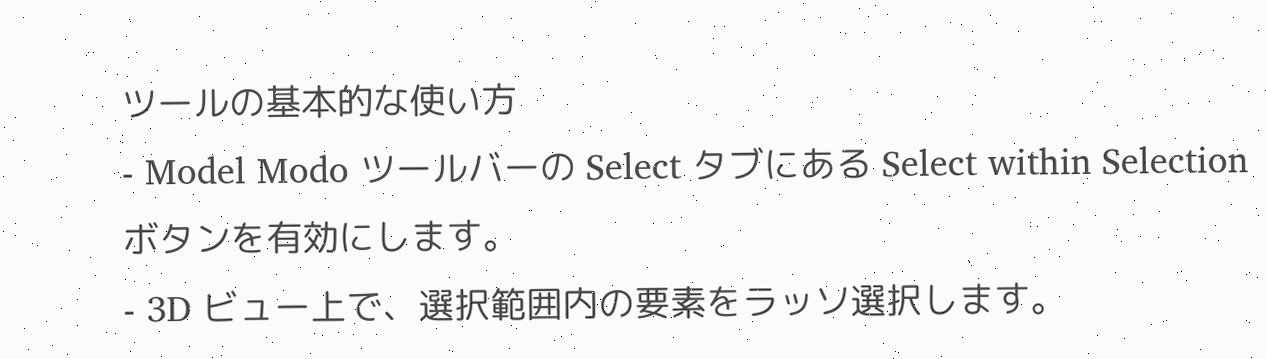ツールの基本的な使い方
- Model Modo ツールバーの Select タブにある Select within Selection ボタンを有効にします。
- 3D ビュー上で、選択範囲内の要素をラッソ選択します。